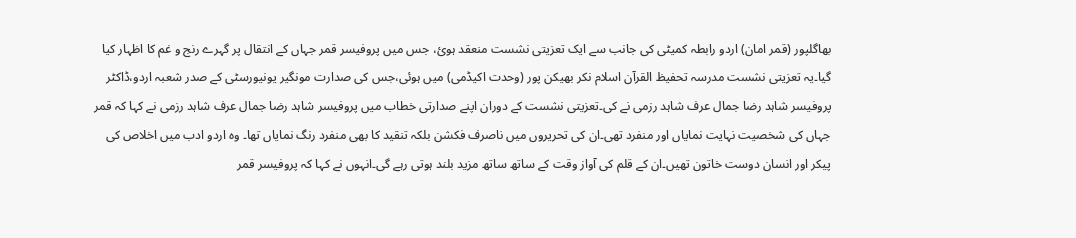بھاگلپور (قمر امان) اردو رابطہ کمیٹی کی جانب سے ایک تعزیتی نشست منعقد ہوئ، جس میں پروفیسر قمر جہاں کے انتقال پر گہرے رنج و غم کا اظہار کیا گیا۔یہ تعزیتی نشست مدرسہ تحفیظ القرآن اسلام نکر بھیکن پور (وحدت اکیڈمی) میں ہوئی،جس کی صدارت مونگیر یونیورسٹی کے صدر شعبہ اردو،ڈاکٹر پروفیسر شاہد رضا جمال عرف شاہد رزمی نے کی۔تعزیتی نشست کے دوران اپنے صدارتی خطاب میں پروفیسر شاہد رضا جمال عرف شاہد رزمی نے کہا کہ قمر جہاں کی شخصیت نہایت نمایاں اور منفرد تھی۔ان کی تحریروں میں ناصرف فکشن بلکہ تنقید کا بھی منفرد رنگ نمایاں تھا۔ وہ اردو ادب میں اخلاص کی پیکر اور انسان دوست خاتون تھیں۔ان کے قلم کی آواز وقت کے ساتھ ساتھ مزید بلند ہوتی رہے گی۔انہوں نے کہا کہ پروفیسر قمر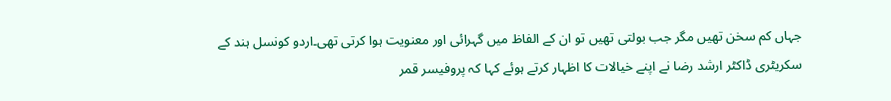جہاں کم سخن تھیں مگر جب بولتی تھیں تو ان کے الفاظ میں گہرائی اور معنویت ہوا کرتی تھی۔اردو کونسل ہند کے سکریٹری ڈاکٹر ارشد رضا نے اپنے خیالات کا اظہار کرتے ہوئے کہا کہ پروفیسر قمر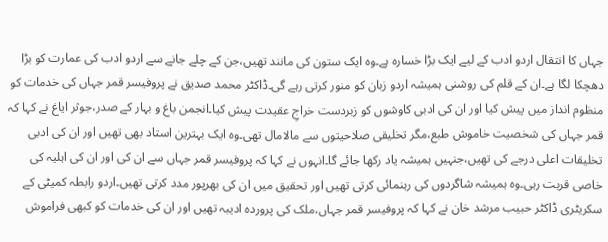جہاں کا انتقال اردو ادب کے لیے ایک بڑا خسارہ ہے۔وہ ایک ستون کی مانند تھیں،جن کے چلے جانے سے اردو ادب کی عمارت کو بڑا دھچکا لگا ہے۔ان کے قلم کی روشنی ہمیشہ اردو زبان کو منور کرتی رہے گی۔ڈاکٹر محمد صدیق نے پروفیسر قمر جہاں کی خدمات کو منظوم انداز میں پیش کیا اور ان کی ادبی کاوشوں کو زبردست خراجِ عقیدت پیش کیا۔انجمن باغ و بہار کے صدر،جوثر ایاغ نے کہا کہ قمر جہاں کی شخصیت خاموش طبع،مگر تخلیقی صلاحیتوں سے مالامال تھی۔وہ ایک بہترین استاد بھی تھیں اور ان کی ادبی تخلیقات اعلی درجے کی تھیں،جنہیں ہمیشہ یاد رکھا جائے گا۔انہوں نے کہا کہ پروفیسر قمر جہاں سے ان کی اور ان کی اہلیہ کی خاصی قربت رہی۔وہ ہمیشہ شاگردوں کی رہنمائی کرتی تھیں اور تحقیق میں ان کی بھرپور مدد کرتی تھیں۔اردو رابطہ کمیٹی کے سکریٹری ڈاکٹر حبیب مرشد خان نے کہا کہ پروفیسر قمر جہاں،ملک کی پروردہ ادیبہ تھیں اور ان کی خدمات کو کبھی فراموش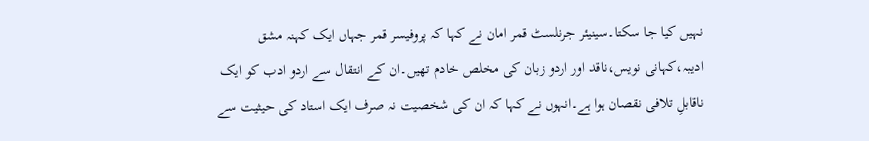نہیں کیا جا سکتا۔سینیئر جرنلسٹ قمر امان نے کہا کہ پروفیسر قمر جہاں ایک کہنہ مشق ادیبہ،کہانی نویس،ناقد اور اردو زبان کی مخلص خادم تھیں۔ان کے انتقال سے اردو ادب کو ایک ناقابلِ تلافی نقصان ہوا ہے۔انہوں نے کہا کہ ان کی شخصیت نہ صرف ایک استاد کی حیثیت سے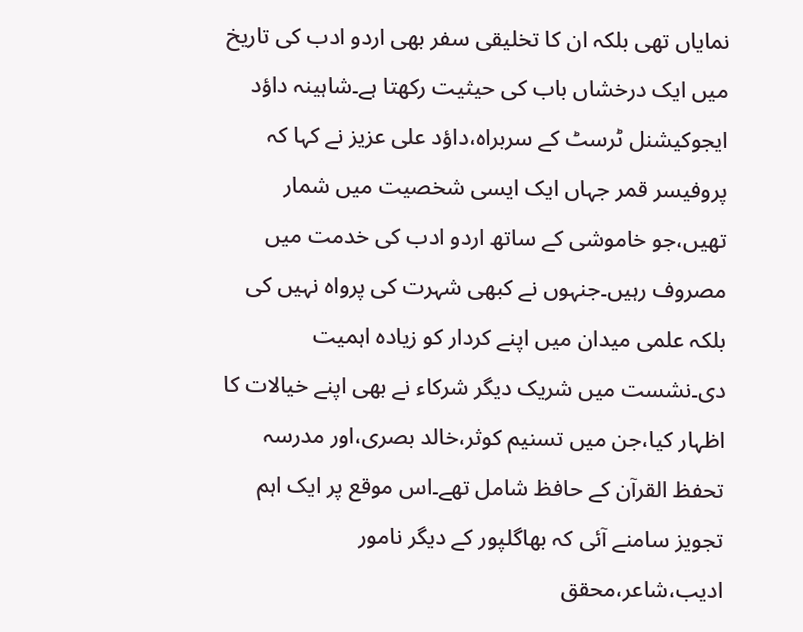نمایاں تھی بلکہ ان کا تخلیقی سفر بھی اردو ادب کی تاریخ میں ایک درخشاں باب کی حیثیت رکھتا ہے۔شاہینہ داؤد ایجوکیشنل ٹرسٹ کے سربراہ،داؤد علی عزیز نے کہا کہ پروفیسر قمر جہاں ایک ایسی شخصیت میں شمار تھیں،جو خاموشی کے ساتھ اردو ادب کی خدمت میں مصروف رہیں۔جنہوں نے کبھی شہرت کی پرواہ نہیں کی بلکہ علمی میدان میں اپنے کردار کو زیادہ اہمیت دی۔نشست میں شریک دیگر شرکاء نے بھی اپنے خیالات کا اظہار کیا،جن میں تسنیم کوثر،خالد بصری،اور مدرسہ تحفظ القرآن کے حافظ شامل تھے۔اس موقع پر ایک اہم تجویز سامنے آئی کہ بھاگلپور کے دیگر نامور ادیب،شاعر،محقق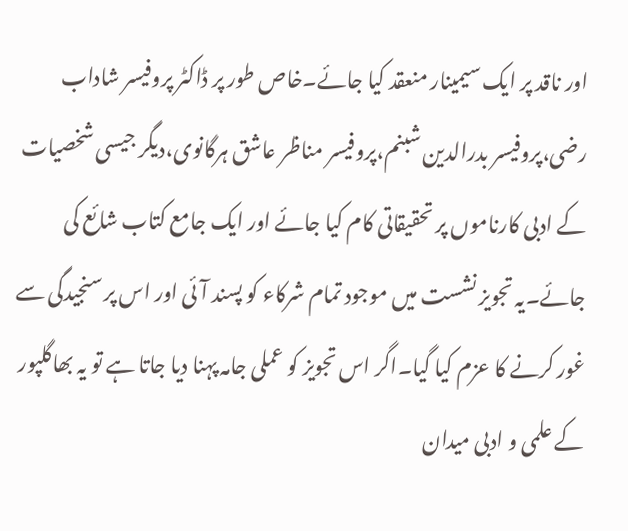اور ناقد پر ایک سیمینار منعقد کیا جائے۔خاص طور پر ڈاکٹر پروفیسر شاداب رضی،پروفیسر بدرالدین شبنم،پروفیسر مناظر عاشق ہرگانوی،دیگر جیسی شخصیات کے ادبی کارناموں پر تحقیقاتی کام کیا جائے اور ایک جامع کتاب شائع کی جائے۔یہ تجویز نشست میں موجود تمام شرکاء کو پسند آئی اور اس پر سنجیدگی سے غور کرنے کا عزم کیا گیا۔اگر اس تجویز کو عملی جامہ پہنا دیا جاتا ہے تو یہ بھاگلپور کے علمی و ادبی میدان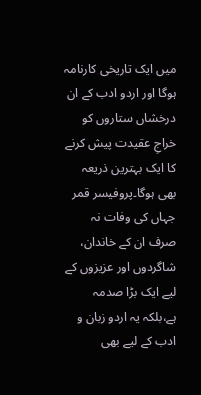میں ایک تاریخی کارنامہ ہوگا اور اردو ادب کے ان درخشاں ستاروں کو خراجِ عقیدت پیش کرنے کا ایک بہترین ذریعہ بھی ہوگا۔پروفیسر قمر جہاں کی وفات نہ صرف ان کے خاندان، شاگردوں اور عزیزوں کے لیے ایک بڑا صدمہ ہے،بلکہ یہ اردو زبان و ادب کے لیے بھی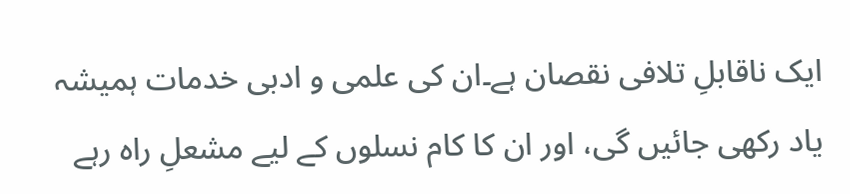ایک ناقابلِ تلافی نقصان ہے۔ان کی علمی و ادبی خدمات ہمیشہ یاد رکھی جائیں گی، اور ان کا کام نسلوں کے لیے مشعلِ راہ رہے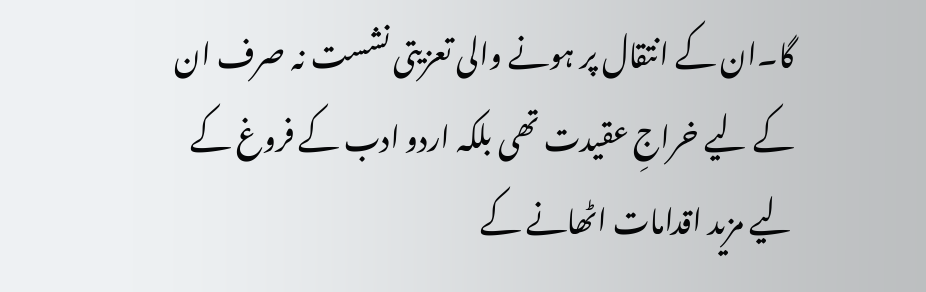گا۔ان کے انتقال پر ہونے والی تعزیتی نشست نہ صرف ان کے لیے خراجِ عقیدت تھی بلکہ اردو ادب کے فروغ کے لیے مزید اقدامات اٹھانے کے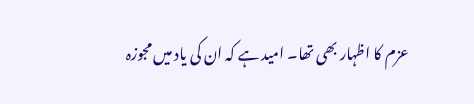عزم کا اظہار بھی تھا۔ امید ہے کہ ان کی یاد میں مجوزہ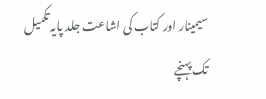سیمینار اور کتاب کی اشاعت جلد پایہ تکمیل تک پہنچے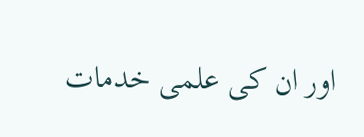اور ان کی علمی خدمات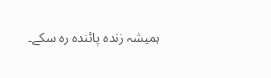ہمیشہ زندہ پائندہ رہ سکے۔